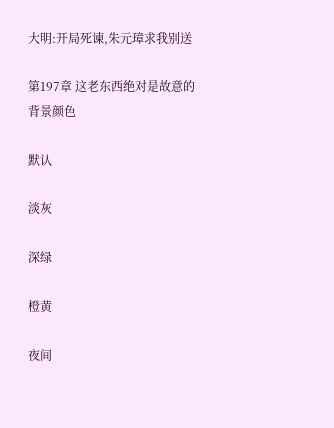大明:开局死谏,朱元璋求我别送

第197章 这老东西绝对是故意的
背景颜色

默认

淡灰

深绿

橙黄

夜间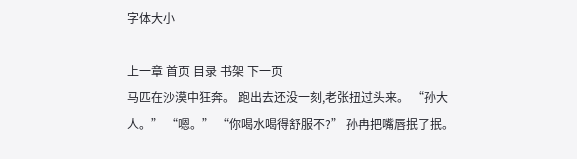字体大小

上一章 首页 目录 书架 下一页
马匹在沙漠中狂奔。 跑出去还没一刻,老张扭过头来。 “孙大人。” “嗯。” “你喝水喝得舒服不?” 孙冉把嘴唇抿了抿。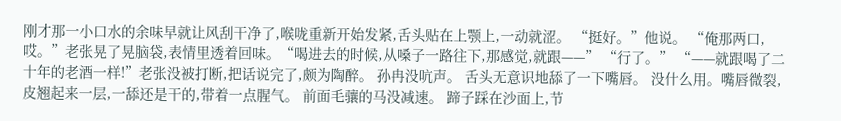刚才那一小口水的余味早就让风刮干净了,喉咙重新开始发紧,舌头贴在上颚上,一动就涩。 “挺好。”他说。 “俺那两口,哎。”老张晃了晃脑袋,表情里透着回味。“喝进去的时候,从嗓子一路往下,那感觉,就跟——” “行了。” “——就跟喝了二十年的老酒一样!”老张没被打断,把话说完了,颇为陶醉。 孙冉没吭声。 舌头无意识地舔了一下嘴唇。 没什么用。嘴唇微裂,皮翘起来一层,一舔还是干的,带着一点腥气。 前面毛骧的马没减速。 蹄子踩在沙面上,节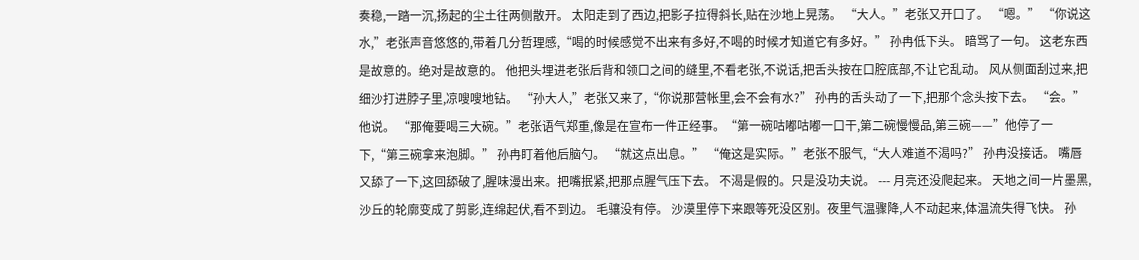奏稳,一踏一沉,扬起的尘土往两侧散开。 太阳走到了西边,把影子拉得斜长,贴在沙地上晃荡。 “大人。”老张又开口了。 “嗯。” “你说这水,”老张声音悠悠的,带着几分哲理感,“喝的时候感觉不出来有多好,不喝的时候才知道它有多好。” 孙冉低下头。 暗骂了一句。 这老东西是故意的。绝对是故意的。 他把头埋进老张后背和领口之间的缝里,不看老张,不说话,把舌头按在口腔底部,不让它乱动。 风从侧面刮过来,把细沙打进脖子里,凉嗖嗖地钻。 “孙大人,”老张又来了,“你说那营帐里,会不会有水?” 孙冉的舌头动了一下,把那个念头按下去。 “会。”他说。 “那俺要喝三大碗。”老张语气郑重,像是在宣布一件正经事。“第一碗咕嘟咕嘟一口干,第二碗慢慢品,第三碗——”他停了一下,“第三碗拿来泡脚。” 孙冉盯着他后脑勺。 “就这点出息。” “俺这是实际。”老张不服气,“大人难道不渴吗?” 孙冉没接话。 嘴唇又舔了一下,这回舔破了,腥味漫出来。把嘴抿紧,把那点腥气压下去。 不渴是假的。只是没功夫说。 --- 月亮还没爬起来。 天地之间一片墨黑,沙丘的轮廓变成了剪影,连绵起伏,看不到边。 毛骧没有停。 沙漠里停下来跟等死没区别。夜里气温骤降,人不动起来,体温流失得飞快。 孙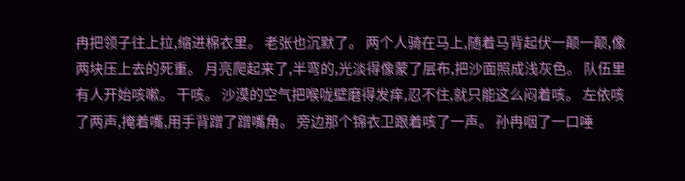冉把领子往上拉,缩进棉衣里。 老张也沉默了。 两个人骑在马上,随着马背起伏一颠一颠,像两块压上去的死重。 月亮爬起来了,半弯的,光淡得像蒙了层布,把沙面照成浅灰色。 队伍里有人开始咳嗽。 干咳。 沙漠的空气把喉咙壁磨得发痒,忍不住,就只能这么闷着咳。 左依咳了两声,掩着嘴,用手背蹭了蹭嘴角。 旁边那个锦衣卫跟着咳了一声。 孙冉咽了一口唾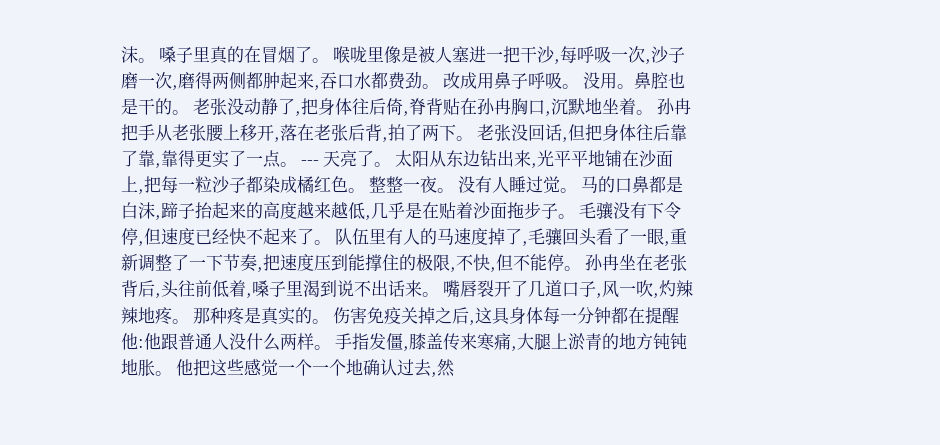沫。 嗓子里真的在冒烟了。 喉咙里像是被人塞进一把干沙,每呼吸一次,沙子磨一次,磨得两侧都肿起来,吞口水都费劲。 改成用鼻子呼吸。 没用。鼻腔也是干的。 老张没动静了,把身体往后倚,脊背贴在孙冉胸口,沉默地坐着。 孙冉把手从老张腰上移开,落在老张后背,拍了两下。 老张没回话,但把身体往后靠了靠,靠得更实了一点。 --- 天亮了。 太阳从东边钻出来,光平平地铺在沙面上,把每一粒沙子都染成橘红色。 整整一夜。 没有人睡过觉。 马的口鼻都是白沫,蹄子抬起来的高度越来越低,几乎是在贴着沙面拖步子。 毛骧没有下令停,但速度已经快不起来了。 队伍里有人的马速度掉了,毛骧回头看了一眼,重新调整了一下节奏,把速度压到能撑住的极限,不快,但不能停。 孙冉坐在老张背后,头往前低着,嗓子里渴到说不出话来。 嘴唇裂开了几道口子,风一吹,灼辣辣地疼。 那种疼是真实的。 伤害免疫关掉之后,这具身体每一分钟都在提醒他:他跟普通人没什么两样。 手指发僵,膝盖传来寒痛,大腿上淤青的地方钝钝地胀。 他把这些感觉一个一个地确认过去,然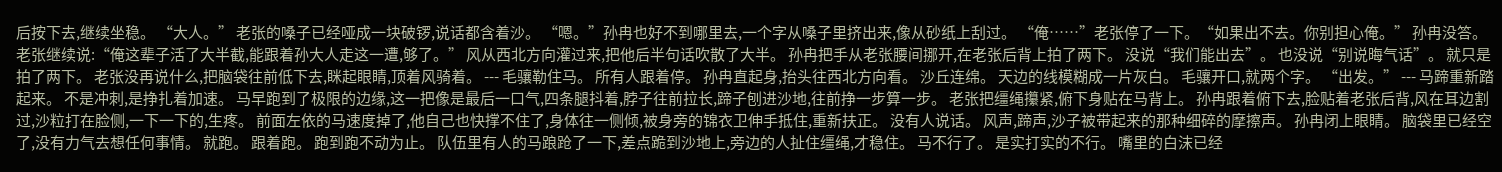后按下去,继续坐稳。 “大人。” 老张的嗓子已经哑成一块破锣,说话都含着沙。 “嗯。”孙冉也好不到哪里去,一个字从嗓子里挤出来,像从砂纸上刮过。 “俺……”老张停了一下。“如果出不去。你别担心俺。” 孙冉没答。 老张继续说:“俺这辈子活了大半截,能跟着孙大人走这一遭,够了。” 风从西北方向灌过来,把他后半句话吹散了大半。 孙冉把手从老张腰间挪开,在老张后背上拍了两下。 没说“我们能出去”。 也没说“别说晦气话”。 就只是拍了两下。 老张没再说什么,把脑袋往前低下去,眯起眼睛,顶着风骑着。 --- 毛骧勒住马。 所有人跟着停。 孙冉直起身,抬头往西北方向看。 沙丘连绵。 天边的线模糊成一片灰白。 毛骧开口,就两个字。 “出发。” --- 马蹄重新踏起来。 不是冲刺,是挣扎着加速。 马早跑到了极限的边缘,这一把像是最后一口气,四条腿抖着,脖子往前拉长,蹄子刨进沙地,往前挣一步算一步。 老张把缰绳攥紧,俯下身贴在马背上。 孙冉跟着俯下去,脸贴着老张后背,风在耳边割过,沙粒打在脸侧,一下一下的,生疼。 前面左依的马速度掉了,他自己也快撑不住了,身体往一侧倾,被身旁的锦衣卫伸手抵住,重新扶正。 没有人说话。 风声,蹄声,沙子被带起来的那种细碎的摩擦声。 孙冉闭上眼睛。 脑袋里已经空了,没有力气去想任何事情。 就跑。 跟着跑。 跑到跑不动为止。 队伍里有人的马踉跄了一下,差点跪到沙地上,旁边的人扯住缰绳,才稳住。 马不行了。 是实打实的不行。 嘴里的白沫已经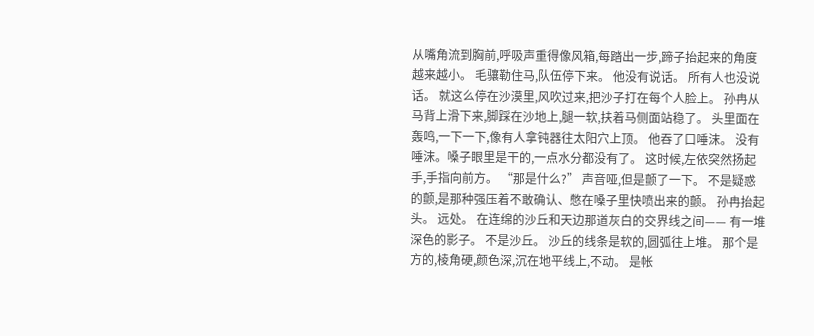从嘴角流到胸前,呼吸声重得像风箱,每踏出一步,蹄子抬起来的角度越来越小。 毛骧勒住马,队伍停下来。 他没有说话。 所有人也没说话。 就这么停在沙漠里,风吹过来,把沙子打在每个人脸上。 孙冉从马背上滑下来,脚踩在沙地上,腿一软,扶着马侧面站稳了。 头里面在轰鸣,一下一下,像有人拿钝器往太阳穴上顶。 他吞了口唾沫。 没有唾沫。嗓子眼里是干的,一点水分都没有了。 这时候,左依突然扬起手,手指向前方。 “那是什么?” 声音哑,但是颤了一下。 不是疑惑的颤,是那种强压着不敢确认、憋在嗓子里快喷出来的颤。 孙冉抬起头。 远处。 在连绵的沙丘和天边那道灰白的交界线之间—— 有一堆深色的影子。 不是沙丘。 沙丘的线条是软的,圆弧往上堆。 那个是方的,棱角硬,颜色深,沉在地平线上,不动。 是帐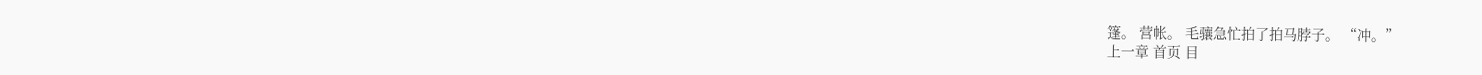篷。 营帐。 毛骧急忙拍了拍马脖子。 “冲。”
上一章 首页 目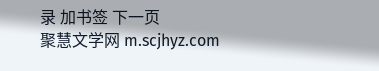录 加书签 下一页
聚慧文学网 m.scjhyz.com